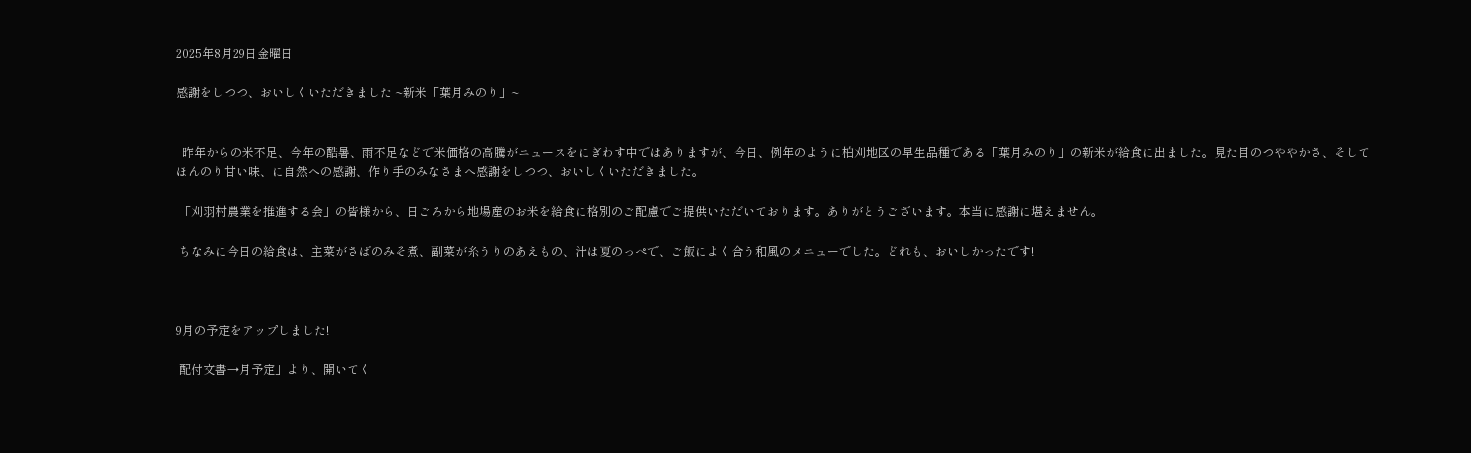2025年8月29日金曜日

感謝をしつつ、おいしくいただきました ~新米「葉月みのり」~


  昨年からの米不足、今年の酷暑、雨不足などで米価格の高騰がニュースをにぎわす中ではありますが、今日、例年のように柏刈地区の早生品種である「葉月みのり」の新米が給食に出ました。見た目のつややかさ、そしてほんのり甘い味、に自然への感謝、作り手のみなさまへ感謝をしつつ、おいしくいただきました。

 「刈羽村農業を推進する会」の皆様から、日ごろから地場産のお米を給食に格別のご配慮でご提供いただいております。ありがとうございます。本当に感謝に堪えません。

 ちなみに今日の給食は、主菜がさばのみそ煮、副菜が糸うりのあえもの、汁は夏のっぺで、ご飯によく合う和風のメニューでした。どれも、おいしかったです!



9月の予定をアップしました!

 配付文書→月予定」より、開いてく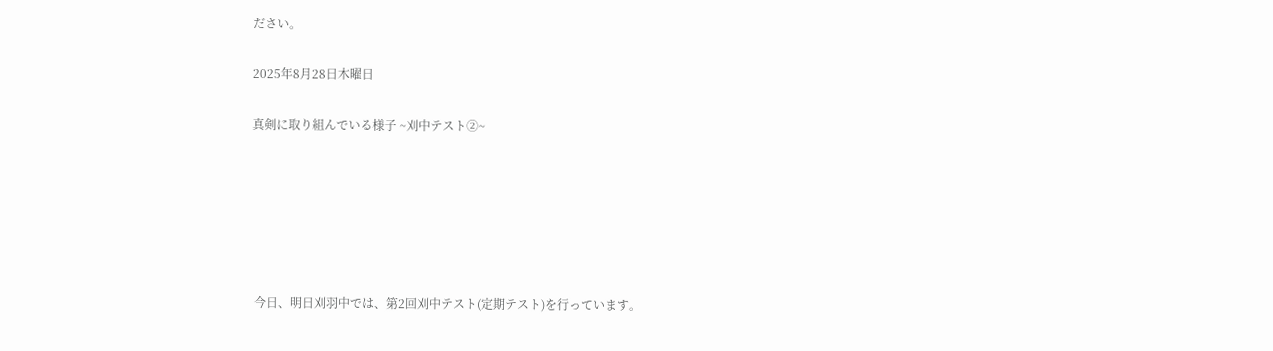ださい。

2025年8月28日木曜日

真剣に取り組んでいる様子 ~刈中テスト②~






 今日、明日刈羽中では、第2回刈中テスト(定期テスト)を行っています。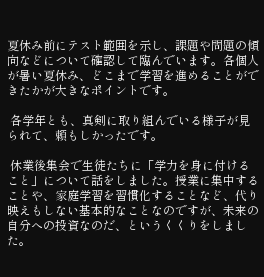夏休み前にテスト範囲を示し、課題や問題の傾向などについて確認して臨んでいます。各個人が暑い夏休み、どこまで学習を進めることができたかが大きなポイントです。

 各学年とも、真剣に取り組んでいる様子が見られて、頼もしかったです。

 休業後集会で生徒たちに「学力を身に付けること」について話をしました。授業に集中することや、家庭学習を習慣化することなど、代り映えもしない基本的なことなのですが、未来の自分への投資なのだ、というくくりをしました。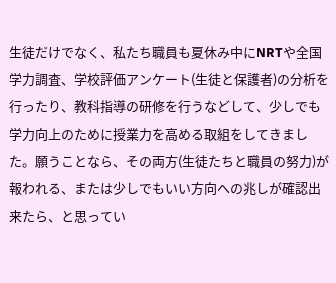生徒だけでなく、私たち職員も夏休み中にNRTや全国学力調査、学校評価アンケート(生徒と保護者)の分析を行ったり、教科指導の研修を行うなどして、少しでも学力向上のために授業力を高める取組をしてきました。願うことなら、その両方(生徒たちと職員の努力)が報われる、または少しでもいい方向への兆しが確認出来たら、と思ってい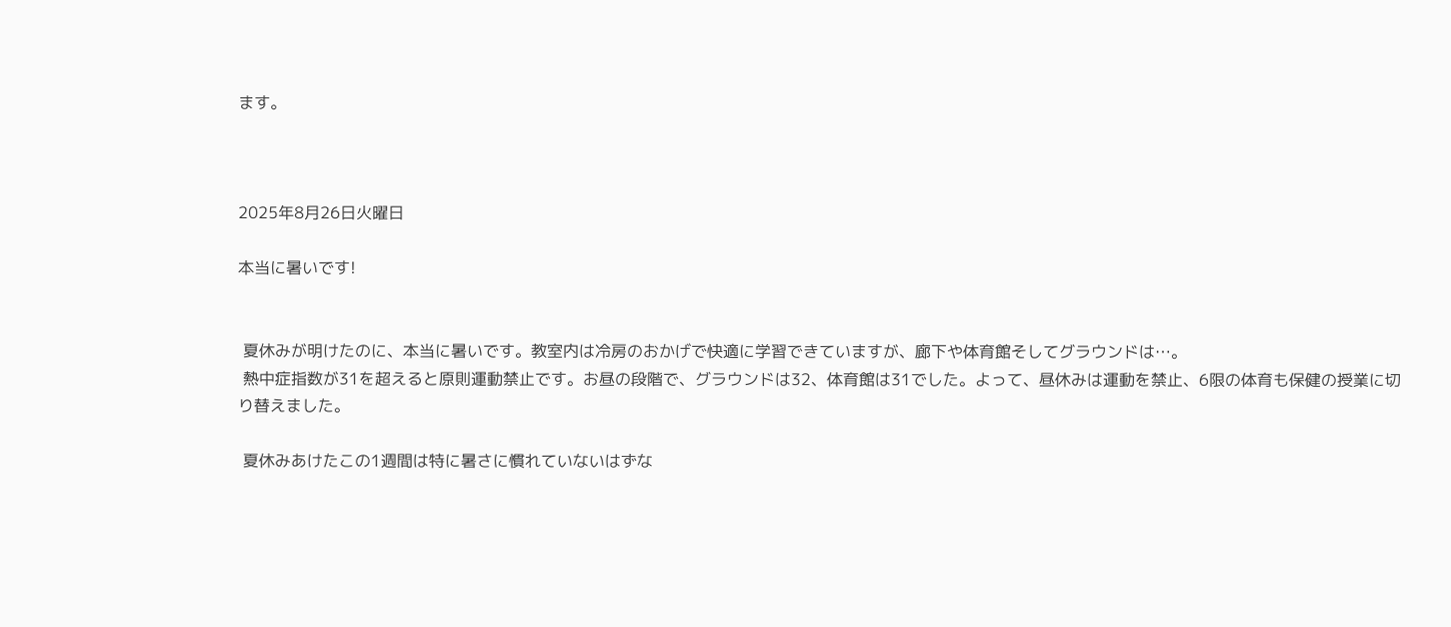ます。



2025年8月26日火曜日

本当に暑いです!


 夏休みが明けたのに、本当に暑いです。教室内は冷房のおかげで快適に学習できていますが、廊下や体育館そしてグラウンドは…。
 熱中症指数が31を超えると原則運動禁止です。お昼の段階で、グラウンドは32、体育館は31でした。よって、昼休みは運動を禁止、6限の体育も保健の授業に切り替えました。

 夏休みあけたこの1週間は特に暑さに慣れていないはずな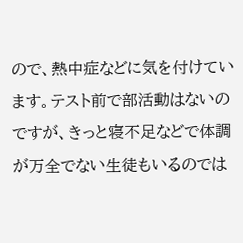ので、熱中症などに気を付けています。テスト前で部活動はないのですが、きっと寝不足などで体調が万全でない生徒もいるのでは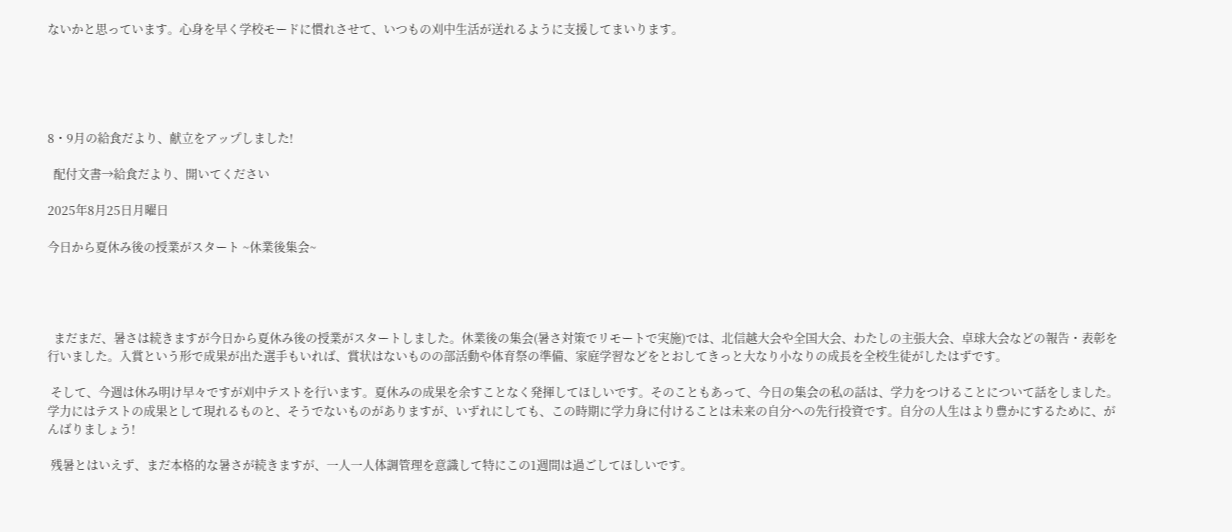ないかと思っています。心身を早く学校モードに慣れさせて、いつもの刈中生活が送れるように支援してまいります。





8・9月の給食だより、献立をアップしました!

  配付文書→給食だより、開いてください

2025年8月25日月曜日

今日から夏休み後の授業がスタート ~休業後集会~




  まだまだ、暑さは続きますが今日から夏休み後の授業がスタートしました。休業後の集会(暑さ対策でリモートで実施)では、北信越大会や全国大会、わたしの主張大会、卓球大会などの報告・表彰を行いました。入賞という形で成果が出た選手もいれば、賞状はないものの部活動や体育祭の準備、家庭学習などをとおしてきっと大なり小なりの成長を全校生徒がしたはずです。

 そして、今週は休み明け早々ですが刈中テストを行います。夏休みの成果を余すことなく発揮してほしいです。そのこともあって、今日の集会の私の話は、学力をつけることについて話をしました。学力にはテストの成果として現れるものと、そうでないものがありますが、いずれにしても、この時期に学力身に付けることは未来の自分への先行投資です。自分の人生はより豊かにするために、がんばりましょう!

 残暑とはいえず、まだ本格的な暑さが続きますが、一人一人体調管理を意識して特にこの1週間は過ごしてほしいです。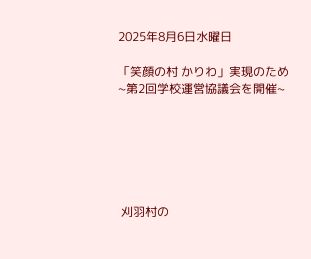2025年8月6日水曜日

「笑顔の村 かりわ」実現のため ~第2回学校運営協議会を開催~






 刈羽村の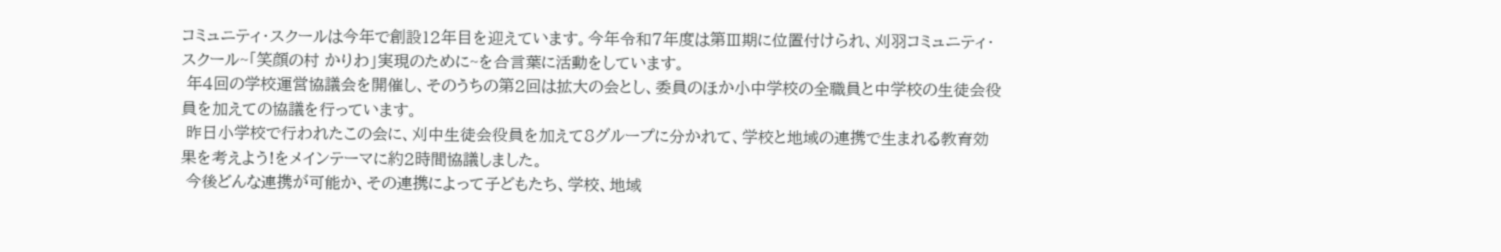コミュニティ・スクールは今年で創設12年目を迎えています。今年令和7年度は第Ⅲ期に位置付けられ、刈羽コミュニティ・スクール~「笑顔の村 かりわ」実現のために~を合言葉に活動をしています。
 年4回の学校運営協議会を開催し、そのうちの第2回は拡大の会とし、委員のほか小中学校の全職員と中学校の生徒会役員を加えての協議を行っています。
 昨日小学校で行われたこの会に、刈中生徒会役員を加えて8グループに分かれて、学校と地域の連携で生まれる教育効果を考えよう!をメインテーマに約2時間協議しました。
 今後どんな連携が可能か、その連携によって子どもたち、学校、地域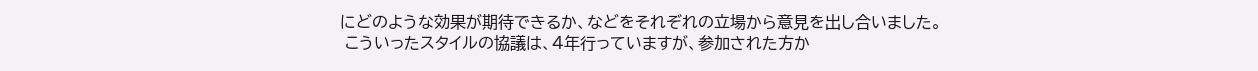にどのような効果が期待できるか、などをそれぞれの立場から意見を出し合いました。
 こういったスタイルの協議は、4年行っていますが、参加された方か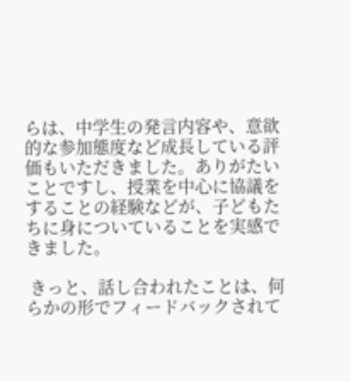らは、中学生の発言内容や、意欲的な参加態度など成長している評価もいただきました。ありがたいことですし、授業を中心に協議をすることの経験などが、子どもたちに身についていることを実感できました。

 きっと、話し合われたことは、何らかの形でフィードバックされて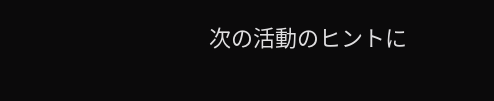次の活動のヒントに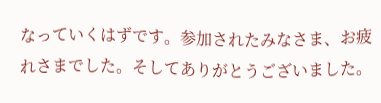なっていくはずです。参加されたみなさま、お疲れさまでした。そしてありがとうございました。